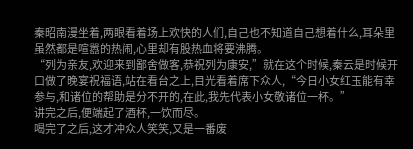秦昭南漫坐着,两眼看着场上欢快的人们,自己也不知道自己想着什么,耳朵里虽然都是喧嚣的热闹,心里却有股热血将要沸腾。
“列为亲友,欢迎来到鄙舍做客,恭祝列为康安,”就在这个时候,秦云是时候开口做了晚宴祝福语,站在看台之上,目光看着席下众人,“今日小女红玉能有幸参与,和诸位的帮助是分不开的,在此,我先代表小女敬诸位一杯。”
讲完之后,便端起了酒杯,一饮而尽。
喝完了之后,这才冲众人笑笑,又是一番废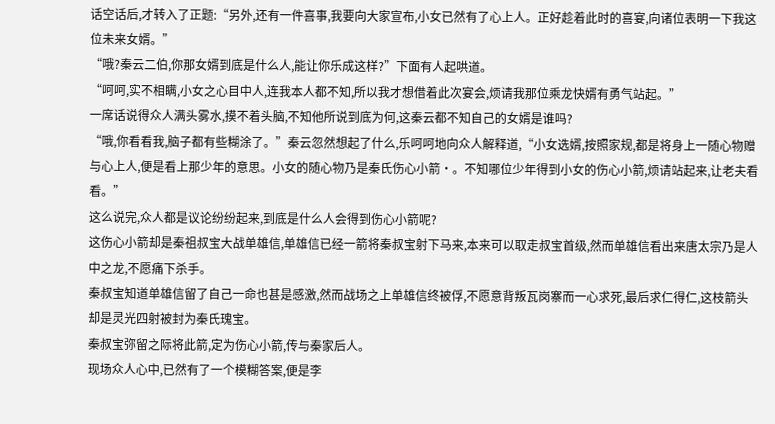话空话后,才转入了正题:“另外,还有一件喜事,我要向大家宣布,小女已然有了心上人。正好趁着此时的喜宴,向诸位表明一下我这位未来女婿。”
“哦?秦云二伯,你那女婿到底是什么人,能让你乐成这样?”下面有人起哄道。
“呵呵,实不相瞒,小女之心目中人,连我本人都不知,所以我才想借着此次宴会,烦请我那位乘龙快婿有勇气站起。”
一席话说得众人满头雾水,摸不着头脑,不知他所说到底为何,这秦云都不知自己的女婿是谁吗?
“哦,你看看我,脑子都有些糊涂了。”秦云忽然想起了什么,乐呵呵地向众人解释道,“小女选婿,按照家规,都是将身上一随心物赠与心上人,便是看上那少年的意思。小女的随心物乃是秦氏伤心小箭·。不知哪位少年得到小女的伤心小箭,烦请站起来,让老夫看看。”
这么说完,众人都是议论纷纷起来,到底是什么人会得到伤心小箭呢?
这伤心小箭却是秦祖叔宝大战单雄信,单雄信已经一箭将秦叔宝射下马来,本来可以取走叔宝首级,然而单雄信看出来唐太宗乃是人中之龙,不愿痛下杀手。
秦叔宝知道单雄信留了自己一命也甚是感激,然而战场之上单雄信终被俘,不愿意背叛瓦岗寨而一心求死,最后求仁得仁,这枝箭头却是灵光四射被封为秦氏瑰宝。
秦叔宝弥留之际将此箭,定为伤心小箭,传与秦家后人。
现场众人心中,已然有了一个模糊答案,便是李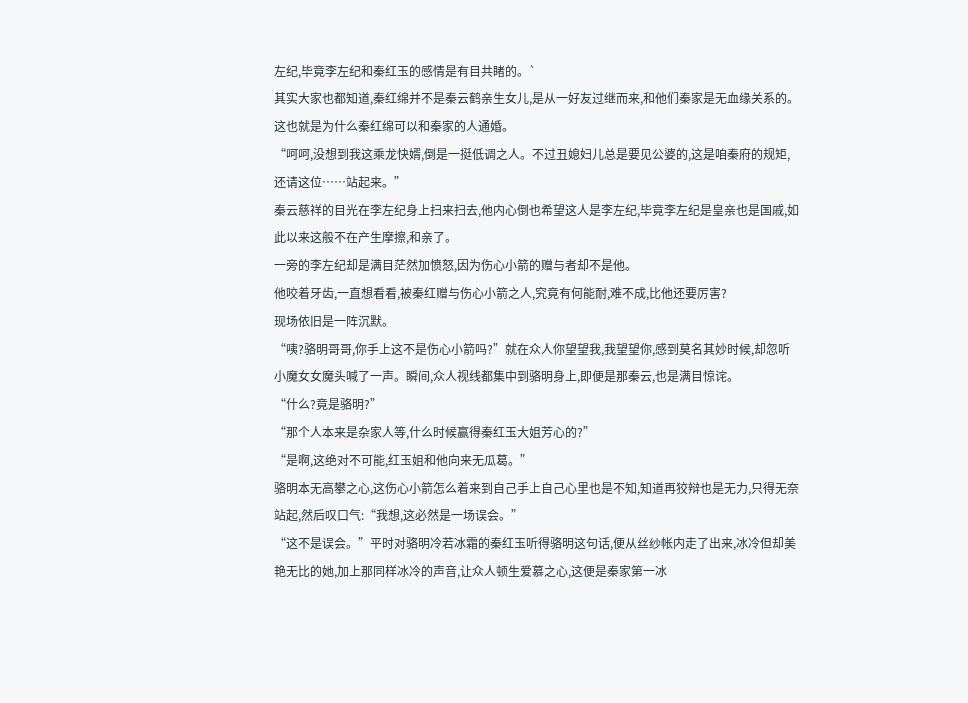左纪,毕竟李左纪和秦红玉的感情是有目共睹的。`
其实大家也都知道,秦红绵并不是秦云鹤亲生女儿,是从一好友过继而来,和他们秦家是无血缘关系的。这也就是为什么秦红绵可以和秦家的人通婚。
“呵呵,没想到我这乘龙快婿,倒是一挺低调之人。不过丑媳妇儿总是要见公婆的,这是咱秦府的规矩,还请这位……站起来。”
秦云慈祥的目光在李左纪身上扫来扫去,他内心倒也希望这人是李左纪,毕竟李左纪是皇亲也是国戚,如此以来这般不在产生摩擦,和亲了。
一旁的李左纪却是满目茫然加愤怒,因为伤心小箭的赠与者却不是他。
他咬着牙齿,一直想看看,被秦红赠与伤心小箭之人,究竟有何能耐,难不成,比他还要厉害?
现场依旧是一阵沉默。
“咦?骆明哥哥,你手上这不是伤心小箭吗?”就在众人你望望我,我望望你,感到莫名其妙时候,却忽听小魔女女魔头喊了一声。瞬间,众人视线都集中到骆明身上,即便是那秦云,也是满目惊诧。
“什么?竟是骆明?”
“那个人本来是杂家人等,什么时候赢得秦红玉大姐芳心的?”
“是啊,这绝对不可能,红玉姐和他向来无瓜葛。”
骆明本无高攀之心,这伤心小箭怎么着来到自己手上自己心里也是不知,知道再狡辩也是无力,只得无奈站起,然后叹口气:“我想,这必然是一场误会。”
“这不是误会。”平时对骆明冷若冰霜的秦红玉听得骆明这句话,便从丝纱帐内走了出来,冰冷但却美艳无比的她,加上那同样冰冷的声音,让众人顿生爱慕之心,这便是秦家第一冰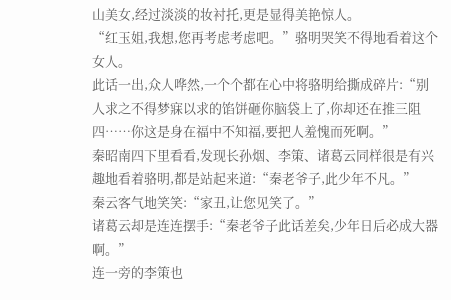山美女,经过淡淡的妆衬托,更是显得美艳惊人。
“红玉姐,我想,您再考虑考虑吧。”骆明哭笑不得地看着这个女人。
此话一出,众人哗然,一个个都在心中将骆明给撕成碎片:“别人求之不得梦寐以求的馅饼砸你脑袋上了,你却还在推三阻四……你这是身在福中不知福,要把人羞愧而死啊。”
秦昭南四下里看看,发现长孙烟、李策、诸葛云同样很是有兴趣地看着骆明,都是站起来道:“秦老爷子,此少年不凡。”
秦云客气地笑笑:“家丑,让您见笑了。”
诸葛云却是连连摆手:“秦老爷子此话差矣,少年日后必成大器啊。”
连一旁的李策也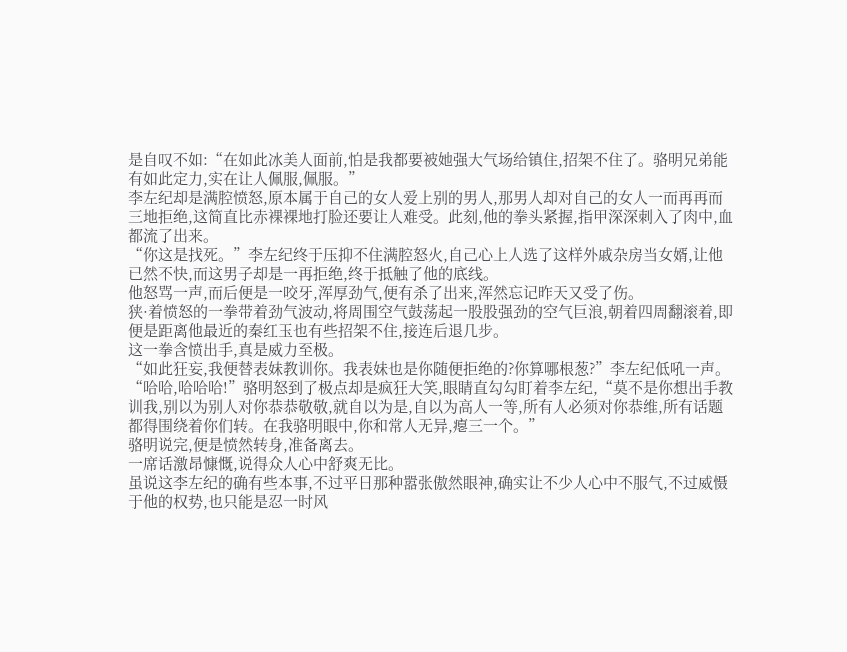是自叹不如:“在如此冰美人面前,怕是我都要被她强大气场给镇住,招架不住了。骆明兄弟能有如此定力,实在让人佩服,佩服。”
李左纪却是满腔愤怒,原本属于自己的女人爱上别的男人,那男人却对自己的女人一而再再而三地拒绝,这简直比赤裸裸地打脸还要让人难受。此刻,他的拳头紧握,指甲深深刺入了肉中,血都流了出来。
“你这是找死。”李左纪终于压抑不住满腔怒火,自己心上人选了这样外戚杂房当女婿,让他已然不快,而这男子却是一再拒绝,终于抵触了他的底线。
他怒骂一声,而后便是一咬牙,浑厚劲气,便有杀了出来,浑然忘记昨天又受了伤。
狭·着愤怒的一拳带着劲气波动,将周围空气鼓荡起一股股强劲的空气巨浪,朝着四周翻滚着,即便是距离他最近的秦红玉也有些招架不住,接连后退几步。
这一拳含愤出手,真是威力至极。
“如此狂妄,我便替表妹教训你。我表妹也是你随便拒绝的?你算哪根葱?”李左纪低吼一声。
“哈哈,哈哈哈!”骆明怒到了极点却是疯狂大笑,眼睛直勾勾盯着李左纪,“莫不是你想出手教训我,别以为别人对你恭恭敬敬,就自以为是,自以为高人一等,所有人必须对你恭维,所有话题都得围绕着你们转。在我骆明眼中,你和常人无异,瘪三一个。”
骆明说完,便是愤然转身,准备离去。
一席话激昂慷慨,说得众人心中舒爽无比。
虽说这李左纪的确有些本事,不过平日那种嚣张傲然眼神,确实让不少人心中不服气,不过威慑于他的权势,也只能是忍一时风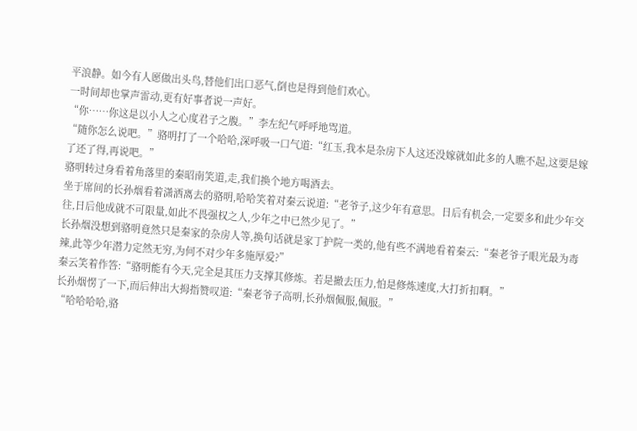平浪静。如今有人愿做出头鸟,替他们出口恶气,倒也是得到他们欢心。
一时间却也掌声雷动,更有好事者说一声好。
“你……你这是以小人之心度君子之腹。”李左纪气呼呼地骂道。
“随你怎么说吧。”骆明打了一个哈哈,深呼吸一口气道:“红玉,我本是杂房下人这还没嫁就如此多的人瞧不起,这要是嫁了还了得,再说吧。”
骆明转过身看着角落里的秦昭南笑道,走,我们换个地方喝酒去。
坐于席间的长孙烟看着潇洒离去的骆明,哈哈笑着对秦云说道:“老爷子,这少年有意思。日后有机会,一定要多和此少年交往,日后他成就不可限量,如此不畏强权之人,少年之中已然少见了。”
长孙烟没想到骆明竟然只是秦家的杂房人等,换句话就是家丁护院一类的,他有些不满地看着秦云:“秦老爷子眼光最为毒辣,此等少年潜力定然无穷,为何不对少年多施厚爱?”
秦云笑着作答:“骆明能有今天,完全是其压力支撑其修炼。若是撤去压力,怕是修炼速度,大打折扣啊。”
长孙烟愣了一下,而后伸出大拇指赞叹道:“秦老爷子高明,长孙烟佩服,佩服。”
“哈哈哈哈,骆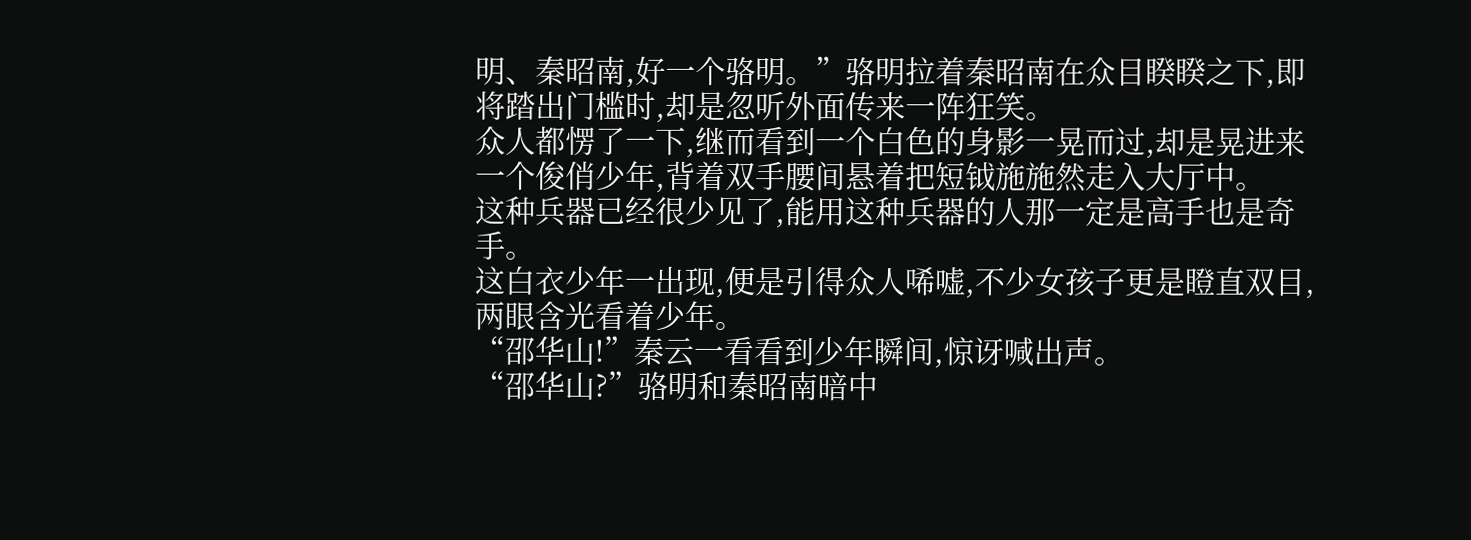明、秦昭南,好一个骆明。”骆明拉着秦昭南在众目睽睽之下,即将踏出门槛时,却是忽听外面传来一阵狂笑。
众人都愣了一下,继而看到一个白色的身影一晃而过,却是晃进来一个俊俏少年,背着双手腰间悬着把短钺施施然走入大厅中。
这种兵器已经很少见了,能用这种兵器的人那一定是高手也是奇手。
这白衣少年一出现,便是引得众人唏嘘,不少女孩子更是瞪直双目,两眼含光看着少年。
“邵华山!”秦云一看看到少年瞬间,惊讶喊出声。
“邵华山?”骆明和秦昭南暗中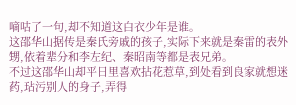嘀咕了一句,却不知道这白衣少年是谁。
这邵华山据传是秦氏旁戚的孩子,实际下来就是秦雷的表外甥,依着辈分和李左纪、秦昭南等都是表兄弟。
不过这邵华山却平日里喜欢拈花惹草,到处看到良家就想迷药,玷污别人的身子,弄得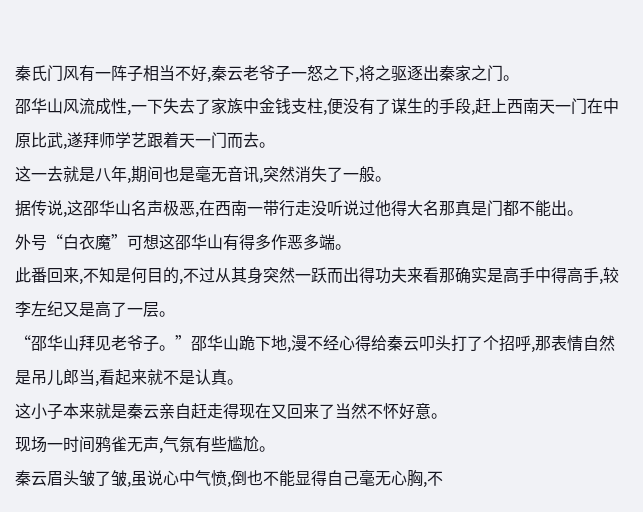秦氏门风有一阵子相当不好,秦云老爷子一怒之下,将之驱逐出秦家之门。
邵华山风流成性,一下失去了家族中金钱支柱,便没有了谋生的手段,赶上西南天一门在中原比武,遂拜师学艺跟着天一门而去。
这一去就是八年,期间也是毫无音讯,突然消失了一般。
据传说,这邵华山名声极恶,在西南一带行走没听说过他得大名那真是门都不能出。
外号“白衣魔”可想这邵华山有得多作恶多端。
此番回来,不知是何目的,不过从其身突然一跃而出得功夫来看那确实是高手中得高手,较李左纪又是高了一层。
“邵华山拜见老爷子。”邵华山跪下地,漫不经心得给秦云叩头打了个招呼,那表情自然是吊儿郎当,看起来就不是认真。
这小子本来就是秦云亲自赶走得现在又回来了当然不怀好意。
现场一时间鸦雀无声,气氛有些尴尬。
秦云眉头皱了皱,虽说心中气愤,倒也不能显得自己毫无心胸,不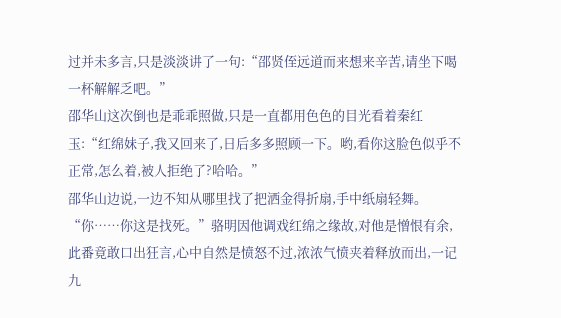过并未多言,只是淡淡讲了一句:“邵贤侄远道而来想来辛苦,请坐下喝一杯解解乏吧。”
邵华山这次倒也是乖乖照做,只是一直都用色色的目光看着秦红玉:“红绵妹子,我又回来了,日后多多照顾一下。哟,看你这脸色似乎不正常,怎么着,被人拒绝了?哈哈。”
邵华山边说,一边不知从哪里找了把洒金得折扇,手中纸扇轻舞。
“你……你这是找死。”骆明因他调戏红绵之缘故,对他是憎恨有余,此番竟敢口出狂言,心中自然是愤怒不过,浓浓气愤夹着释放而出,一记九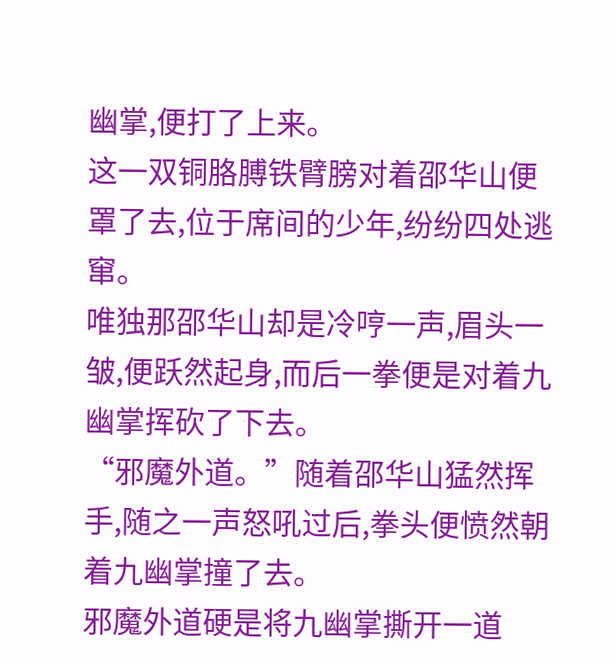幽掌,便打了上来。
这一双铜胳膊铁臂膀对着邵华山便罩了去,位于席间的少年,纷纷四处逃窜。
唯独那邵华山却是冷哼一声,眉头一皱,便跃然起身,而后一拳便是对着九幽掌挥砍了下去。
“邪魔外道。”随着邵华山猛然挥手,随之一声怒吼过后,拳头便愤然朝着九幽掌撞了去。
邪魔外道硬是将九幽掌撕开一道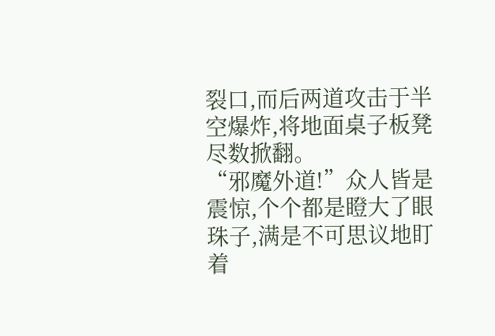裂口,而后两道攻击于半空爆炸,将地面桌子板凳尽数掀翻。
“邪魔外道!”众人皆是震惊,个个都是瞪大了眼珠子,满是不可思议地盯着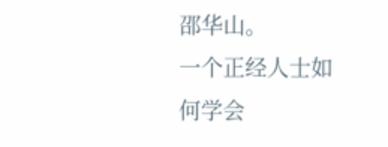邵华山。
一个正经人士如何学会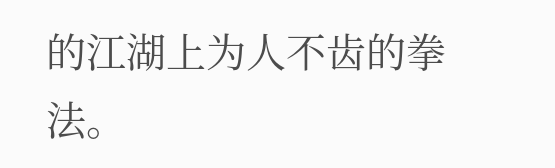的江湖上为人不齿的拳法。